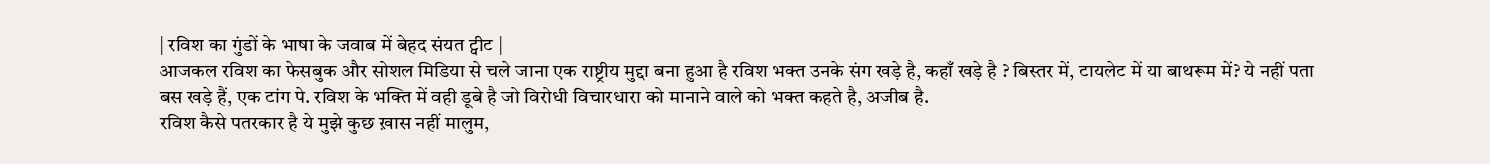| रविश का गुंडों के भाषा के जवाब में बेहद संयत ट्वीट |
आजकल रविश का फेसबुक और सोशल मिडिया से चले जाना एक राष्ट्रीय मुद्दा बना हुआ है रविश भक्त उनके संग खड़े है, कहाँ खड़े है ? बिस्तर में, टायलेट में या बाथरूम में? ये नहीं पता बस खड़े हैं, एक टांग पे. रविश के भक्ति में वही डूबे है जो विरोधी विचारधारा को मानाने वाले को भक्त कहते है, अजीब है.
रविश कैसे पतरकार है ये मुझे कुछ ख़ास नहीं मालुम,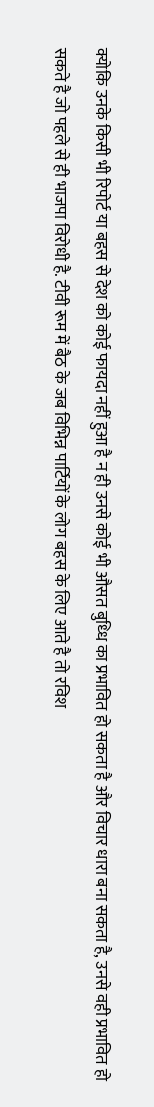क्योकि उनके किसी भी रिपोर्ट या बहस से देश को कोई फायदा नहीं हुआ है न ही उनसे कोई भी औसत बुध्धि का प्रभावित हो सकता है और विचार धारा बना सकता है, उनसे वही प्रभावित हो सकते है जो पहले से ही भाजपा विरोधी है. टीवी रूम में बैठ के जब विभिन्न पार्टियों के लोग बहस के लिए आते है तो रविश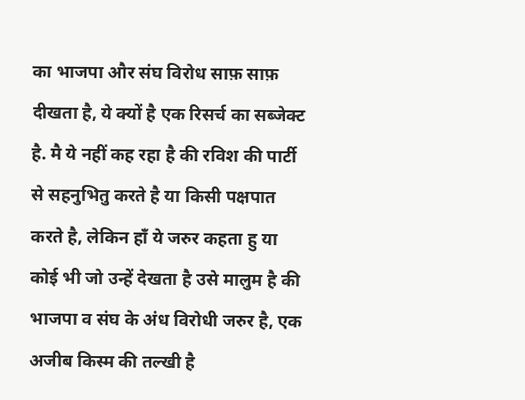का भाजपा और संघ विरोध साफ़ साफ़ दीखता है, ये क्यों है एक रिसर्च का सब्जेक्ट है. मै ये नहीं कह रहा है की रविश की पार्टी से सहनुभितु करते है या किसी पक्षपात करते है, लेकिन हाँ ये जरुर कहता हु या कोई भी जो उन्हें देखता है उसे मालुम है की भाजपा व संघ के अंध विरोधी जरुर है, एक अजीब किस्म की तल्खी है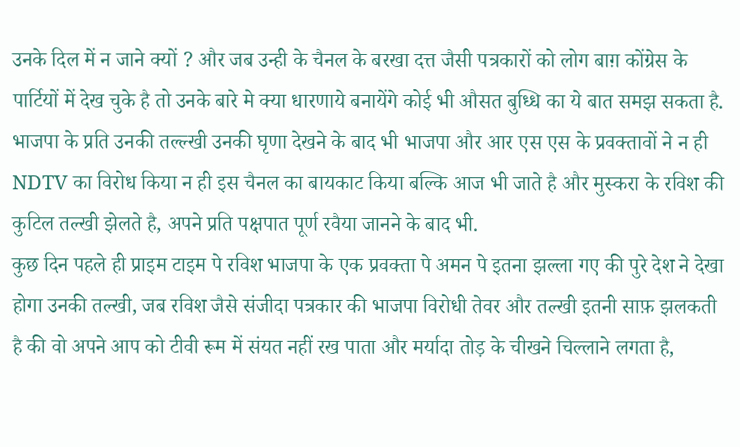उनके दिल में न जाने क्यों ? और जब उन्ही के चैनल के बरखा दत्त जैसी पत्रकारों को लोग बाग़ कोंग्रेस के पार्टियों में देख चुके है तो उनके बारे मे क्या धारणाये बनायेंगे कोई भी औसत बुध्धि का ये बात समझ सकता है.
भाजपा के प्रति उनकी तल्ल्खी उनकी घृणा देखने के बाद भी भाजपा और आर एस एस के प्रवक्तावों ने न ही NDTV का विरोध किया न ही इस चैनल का बायकाट किया बल्कि आज भी जाते है और मुस्करा के रविश की कुटिल तल्खी झेलते है, अपने प्रति पक्षपात पूर्ण रवैया जानने के बाद भी.
कुछ दिन पहले ही प्राइम टाइम पे रविश भाजपा के एक प्रवक्ता पे अमन पे इतना झल्ला गए की पुरे देश ने देखा होगा उनकी तल्खी, जब रविश जैसे संजीदा पत्रकार की भाजपा विरोधी तेवर और तल्खी इतनी साफ़ झलकती है की वो अपने आप को टीवी रूम में संयत नहीं रख पाता और मर्यादा तोड़ के चीखने चिल्लाने लगता है,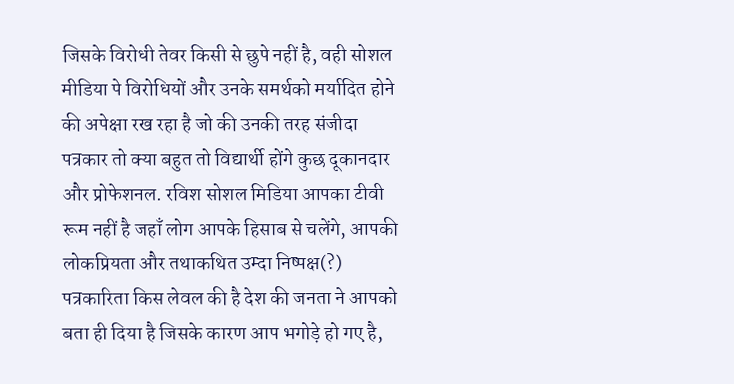जिसके विरोधी तेवर किसी से छुपे नहीं है, वही सोशल मीडिया पे विरोधियों और उनके समर्थको मर्यादित होने की अपेक्षा रख रहा है जो की उनकी तरह संजीदा पत्रकार तो क्या बहुत तो विद्यार्थी होंगे कुछ दूकानदार और प्रोफेशनल. रविश सोशल मिडिया आपका टीवी रूम नहीं है जहाँ लोग आपके हिसाब से चलेंगे, आपकी लोकप्रियता और तथाकथित उम्दा निष्पक्ष(?) पत्रकारिता किस लेवल की है देश की जनता ने आपको बता ही दिया है जिसके कारण आप भगोड़े हो गए है,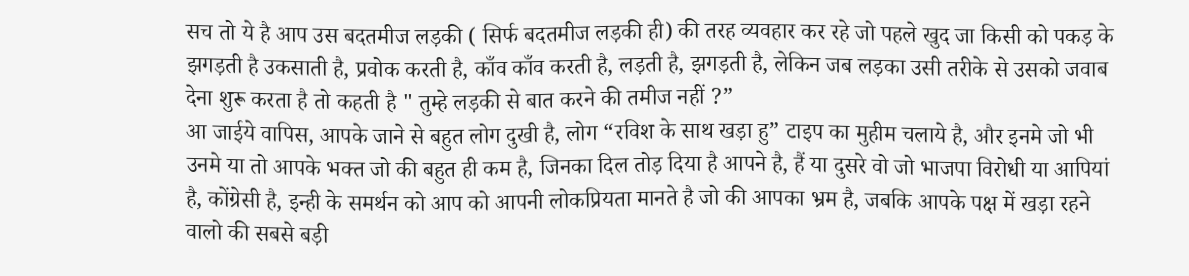सच तो ये है आप उस बदतमीज लड़की ( सिर्फ बदतमीज लड़की ही) की तरह व्यवहार कर रहे जो पहले खुद जा किसी को पकड़ के झगड़ती है उकसाती है, प्रवोक करती है, काँव काँव करती है, लड़ती है, झगड़ती है, लेकिन जब लड़का उसी तरीके से उसको जवाब देना शुरू करता है तो कहती है " तुम्हे लड़की से बात करने की तमीज नहीं ?”
आ जाईये वापिस, आपके जाने से बहुत लोग दुखी है, लोग “रविश के साथ खड़ा हु” टाइप का मुहीम चलाये है, और इनमे जो भी उनमे या तो आपके भक्त जो की बहुत ही कम है, जिनका दिल तोड़ दिया है आपने है, हैं या दुसरे वो जो भाजपा विरोधी या आपियां है, कोंग्रेसी है, इन्ही के समर्थन को आप को आपनी लोकप्रियता मानते है जो की आपका भ्रम है, जबकि आपके पक्ष में खड़ा रहने वालो की सबसे बड़ी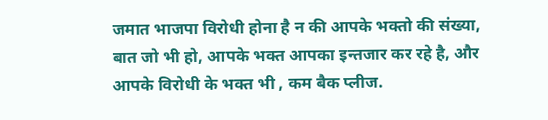जमात भाजपा विरोधी होना है न की आपके भक्तो की संख्या, बात जो भी हो, आपके भक्त आपका इन्तजार कर रहे है, और आपके विरोधी के भक्त भी , कम बैक प्लीज.